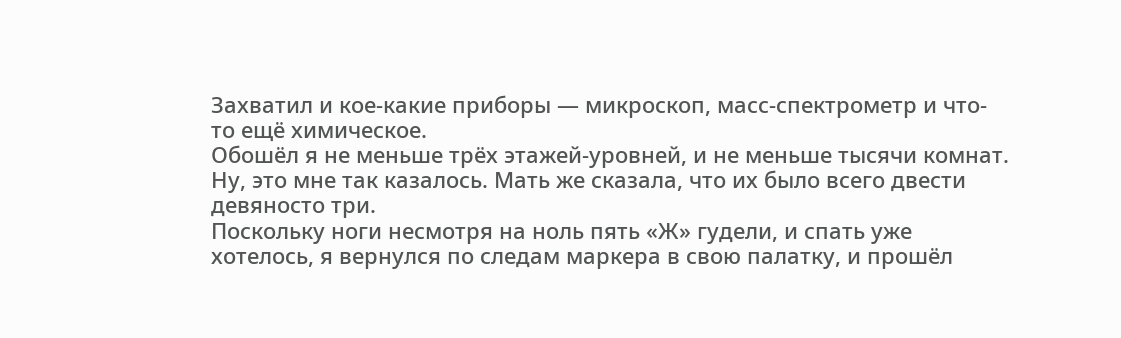Захватил и кое-какие приборы — микроскоп, масс-спектрометр и что-то ещё химическое.
Обошёл я не меньше трёх этажей-уровней, и не меньше тысячи комнат. Ну, это мне так казалось. Мать же сказала, что их было всего двести девяносто три.
Поскольку ноги несмотря на ноль пять «Ж» гудели, и спать уже хотелось, я вернулся по следам маркера в свою палатку, и прошёл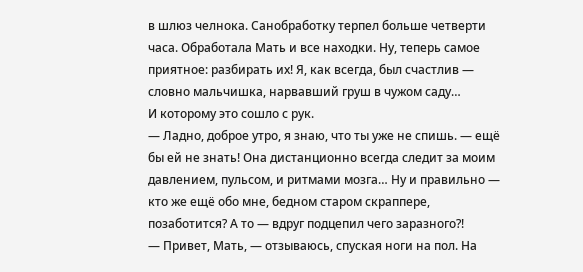в шлюз челнока. Санобработку терпел больше четверти часа. Обработала Мать и все находки. Ну, теперь самое приятное: разбирать их! Я, как всегда, был счастлив — словно мальчишка, нарвавший груш в чужом саду…
И которому это сошло с рук.
— Ладно, доброе утро, я знаю, что ты уже не спишь. — ещё бы ей не знать! Она дистанционно всегда следит за моим давлением, пульсом, и ритмами мозга… Ну и правильно — кто же ещё обо мне, бедном старом скраппере, позаботится? А то — вдруг подцепил чего заразного?!
— Привет, Мать, — отзываюсь, спуская ноги на пол. На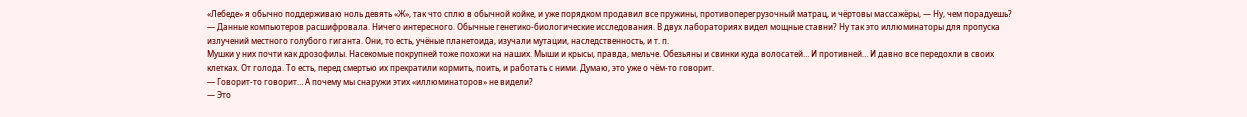«Лебеде» я обычно поддерживаю ноль девять «Ж», так что сплю в обычной койке, и уже порядком продавил все пружины, противоперегрузочный матрац, и чёртовы массажёры, — Ну, чем порадуешь?
— Данные компьютеров расшифровала. Ничего интересного. Обычные генетико-биологические исследования. В двух лабораториях видел мощные ставни? Ну так это иллюминаторы для пропуска излучений местного голубого гиганта. Они, то есть, учёные планетоида, изучали мутации, наследственность, и т. п.
Мушки у них почти как дрозофилы. Насекомые покрупней тоже похожи на наших. Мыши и крысы, правда, мельче. Обезьяны и свинки куда волосатей… И противней… И давно все передохли в своих клетках. От голода. То есть, перед смертью их прекратили кормить, поить, и работать с ними. Думаю, это уже о чём-то говорит.
— Говорит-то говорит… А почему мы снаружи этих «иллюминаторов» не видели?
— Это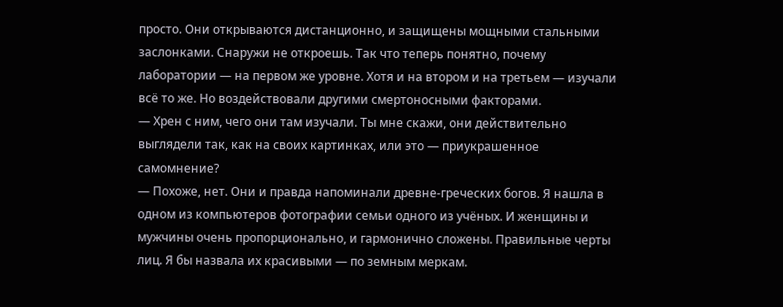просто. Они открываются дистанционно, и защищены мощными стальными заслонками. Снаружи не откроешь. Так что теперь понятно, почему лаборатории — на первом же уровне. Хотя и на втором и на третьем — изучали всё то же. Но воздействовали другими смертоносными факторами.
— Хрен с ним, чего они там изучали. Ты мне скажи, они действительно выглядели так, как на своих картинках, или это — приукрашенное самомнение?
— Похоже, нет. Они и правда напоминали древне-греческих богов. Я нашла в одном из компьютеров фотографии семьи одного из учёных. И женщины и мужчины очень пропорционально, и гармонично сложены. Правильные черты лиц. Я бы назвала их красивыми — по земным меркам.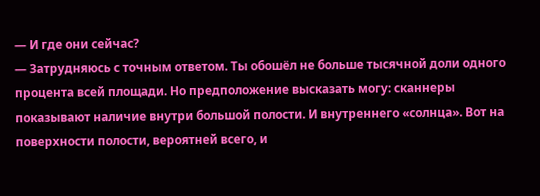— И где они сейчас?
— Затрудняюсь с точным ответом. Ты обошёл не больше тысячной доли одного процента всей площади. Но предположение высказать могу: сканнеры показывают наличие внутри большой полости. И внутреннего «солнца». Вот на поверхности полости, вероятней всего, и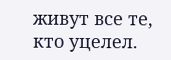живут все те, кто уцелел.